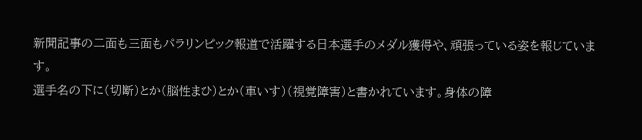新聞記事の二面も三面もパラリンピック報道で活躍する日本選手のメダル獲得や、頑張っている姿を報じています。
選手名の下に(切断)とか(脳性まひ)とか(車いす)(視覚障害)と書かれています。身体の障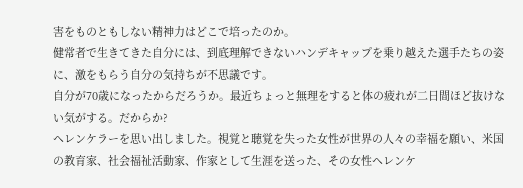害をものともしない精神力はどこで培ったのか。
健常者で生きてきた自分には、到底理解できないハンデキャップを乗り越えた選手たちの姿に、激をもらう自分の気持ちが不思議です。
自分が70歳になったからだろうか。最近ちょっと無理をすると体の疲れが二日間ほど抜けない気がする。だからか?
ヘレンケラーを思い出しました。視覚と聴覚を失った女性が世界の人々の幸福を願い、米国の教育家、社会福祉活動家、作家として生涯を送った、その女性ヘレンケ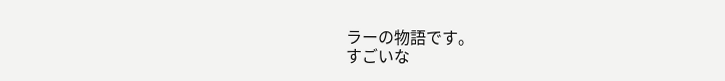ラーの物語です。
すごいな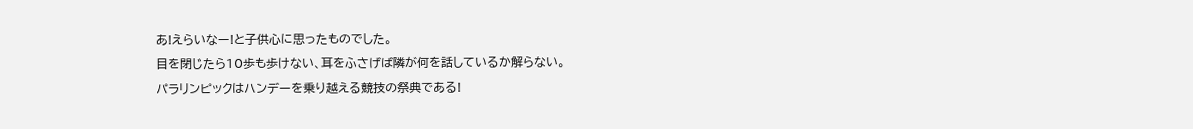あ!えらいなー!と子供心に思ったものでした。
目を閉じたら10歩も歩けない、耳をふさげば隣が何を話しているか解らない。
パラリンピックはハンデーを乗り越える競技の祭典である!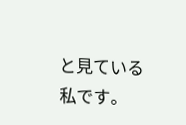と見ている私です。